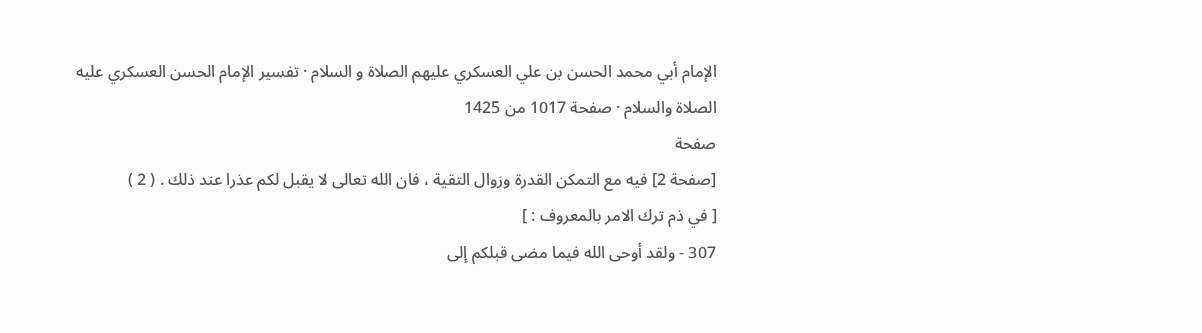الإمام أبي محمد الحسن بن علي العسكري عليهم الصلاة و السلام · تفسير الإمام الحسن العسكري عليه الصلاة والسلام · صفحة 1017 من 1425
صفحة
[صفحة 2] فيه مع التمكن القدرة وزوال التقية ، فان الله تعالى لا يقبل لكم عذرا عند ذلك . ( 2 )
[ في ذم ترك الامر بالمعروف : ]
307 - ولقد أوحى الله فيما مضى قبلكم إلى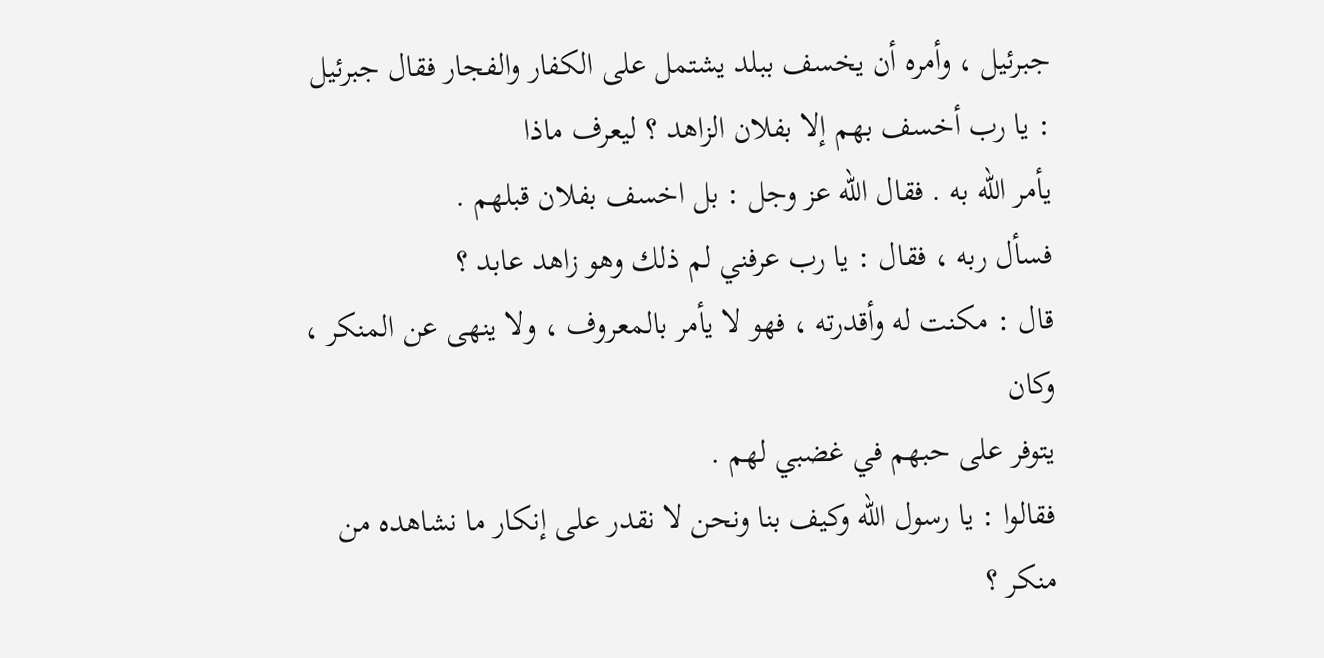جبرئيل ، وأمره أن يخسف ببلد يشتمل على الكفار والفجار فقال جبرئيل : يا رب أخسف بهم إلا بفلان الزاهد ؟ ليعرف ماذا
يأمر الله به . فقال الله عز وجل : بل اخسف بفلان قبلهم .
فسأل ربه ، فقال : يا رب عرفني لم ذلك وهو زاهد عابد ؟
قال : مكنت له وأقدرته ، فهو لا يأمر بالمعروف ، ولا ينهى عن المنكر ، وكان
يتوفر على حبهم في غضبي لهم .
فقالوا : يا رسول الله وكيف بنا ونحن لا نقدر على إنكار ما نشاهده من منكر ؟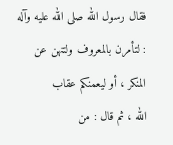فقال رسول الله صلى الله عليه وآله : لتأمرن بالمعروف ولتنهن عن المنكر ، أو ليعمنكم عقاب
الله ، ثم قال : من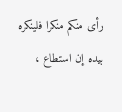رأى منكم منكرا فلينكره بيده إن استطاع ،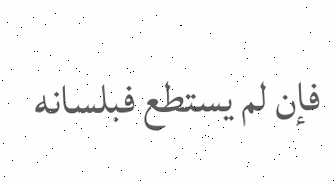فإن لم يستطع فبلسانه